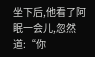坐下后,他看了阿眠一会儿,忽然道:“你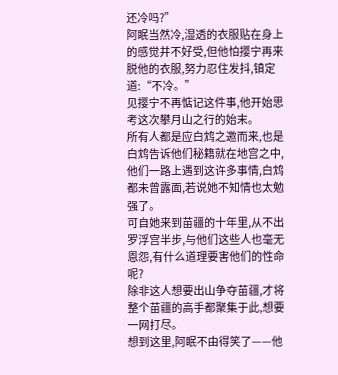还冷吗?”
阿眠当然冷,湿透的衣服贴在身上的感觉并不好受,但他怕撄宁再来脱他的衣服,努力忍住发抖,镇定道:“不冷。”
见撄宁不再惦记这件事,他开始思考这次攀月山之行的始末。
所有人都是应白鸩之邀而来,也是白鸩告诉他们秘籍就在地宫之中,他们一路上遇到这许多事情,白鸩都未曾露面,若说她不知情也太勉强了。
可自她来到苗疆的十年里,从不出罗浮宫半步,与他们这些人也毫无恩怨,有什么道理要害他们的性命呢?
除非这人想要出山争夺苗疆,才将整个苗疆的高手都聚集于此,想要一网打尽。
想到这里,阿眠不由得笑了——他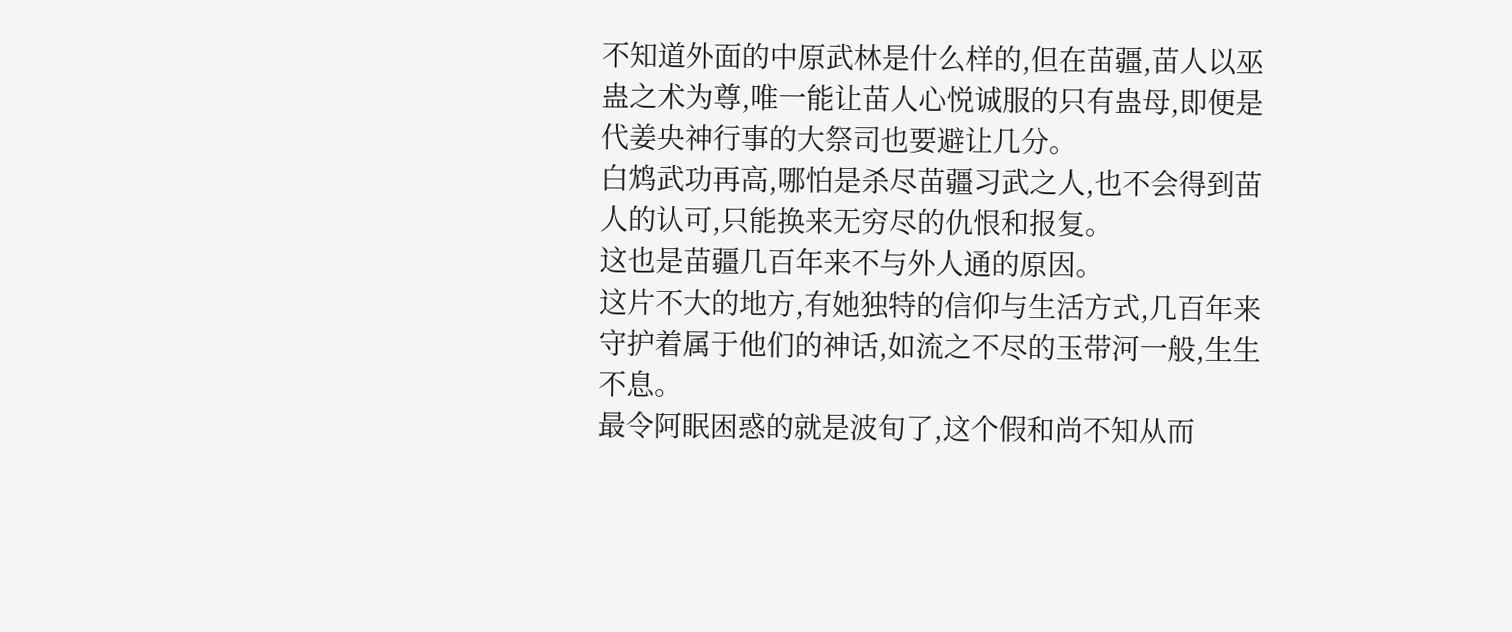不知道外面的中原武林是什么样的,但在苗疆,苗人以巫蛊之术为尊,唯一能让苗人心悦诚服的只有蛊母,即便是代姜央神行事的大祭司也要避让几分。
白鸩武功再高,哪怕是杀尽苗疆习武之人,也不会得到苗人的认可,只能换来无穷尽的仇恨和报复。
这也是苗疆几百年来不与外人通的原因。
这片不大的地方,有她独特的信仰与生活方式,几百年来守护着属于他们的神话,如流之不尽的玉带河一般,生生不息。
最令阿眠困惑的就是波旬了,这个假和尚不知从而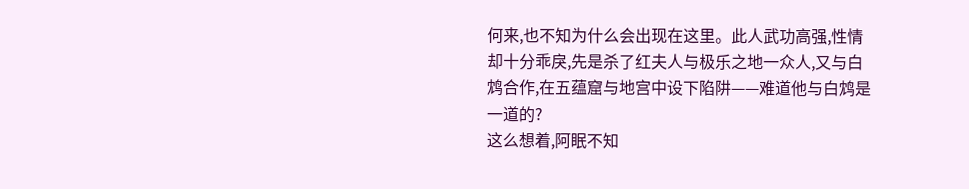何来,也不知为什么会出现在这里。此人武功高强,性情却十分乖戾,先是杀了红夫人与极乐之地一众人,又与白鸩合作,在五蕴窟与地宫中设下陷阱——难道他与白鸩是一道的?
这么想着,阿眠不知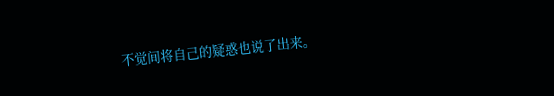不觉间将自己的疑惑也说了出来。